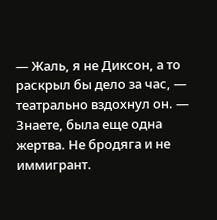— Жаль, я не Диксон, а то раскрыл бы дело за час, — театрально вздохнул он. — Знаете, была еще одна жертва. Не бродяга и не иммигрант.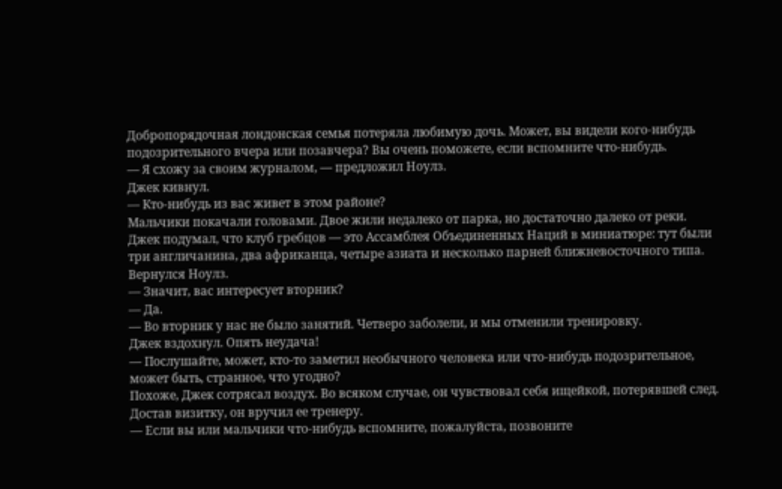Добропорядочная лондонская семья потеряла любимую дочь. Может, вы видели кого-нибудь подозрительного вчера или позавчера? Вы очень поможете, если вспомните что-нибудь.
— Я схожу за своим журналом, — предложил Ноулз.
Джек кивнул.
— Кто-нибудь из вас живет в этом районе?
Мальчики покачали головами. Двое жили недалеко от парка, но достаточно далеко от реки. Джек подумал, что клуб гребцов — это Ассамблея Объединенных Наций в миниатюре: тут были три англичанина, два африканца, четыре азиата и несколько парней ближневосточного типа.
Вернулся Ноулз.
— Значит, вас интересует вторник?
— Да.
— Во вторник у нас не было занятий. Четверо заболели, и мы отменили тренировку.
Джек вздохнул. Опять неудача!
— Послушайте, может, кто-то заметил необычного человека или что-нибудь подозрительное, может быть, странное, что угодно?
Похоже, Джек сотрясал воздух. Во всяком случае, он чувствовал себя ищейкой, потерявшей след. Достав визитку, он вручил ее тренеру.
— Если вы или мальчики что-нибудь вспомните, пожалуйста, позвоните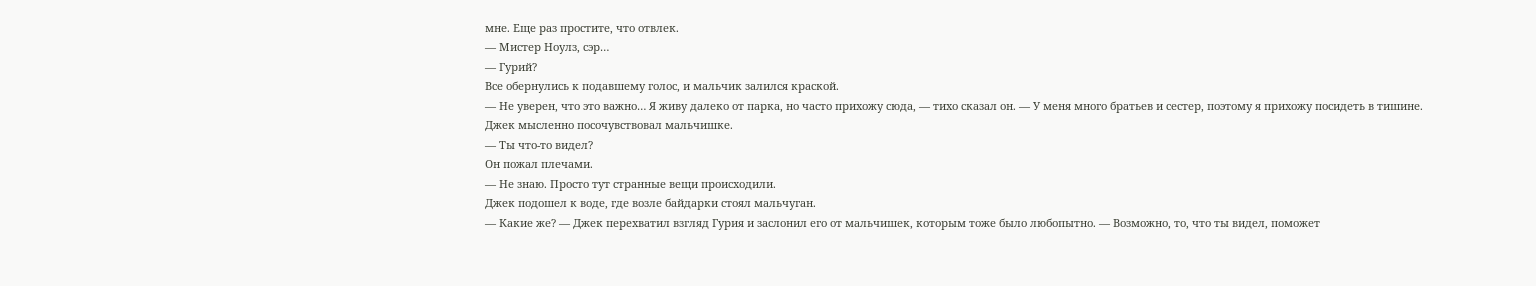мне. Еще раз простите, что отвлек.
— Мистер Ноулз, сэр…
— Гурий?
Все обернулись к подавшему голос, и мальчик залился краской.
— Не уверен, что это важно… Я живу далеко от парка, но часто прихожу сюда, — тихо сказал он. — У меня много братьев и сестер, поэтому я прихожу посидеть в тишине.
Джек мысленно посочувствовал мальчишке.
— Ты что-то видел?
Он пожал плечами.
— Не знаю. Просто тут странные вещи происходили.
Джек подошел к воде, где возле байдарки стоял мальчуган.
— Какие же? — Джек перехватил взгляд Гурия и заслонил его от мальчишек, которым тоже было любопытно. — Возможно, то, что ты видел, поможет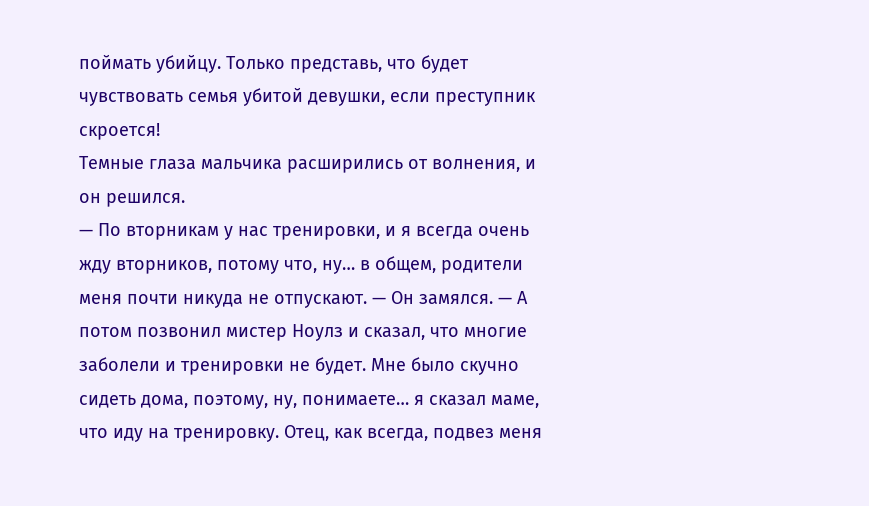поймать убийцу. Только представь, что будет чувствовать семья убитой девушки, если преступник скроется!
Темные глаза мальчика расширились от волнения, и он решился.
— По вторникам у нас тренировки, и я всегда очень жду вторников, потому что, ну… в общем, родители меня почти никуда не отпускают. — Он замялся. — А потом позвонил мистер Ноулз и сказал, что многие заболели и тренировки не будет. Мне было скучно сидеть дома, поэтому, ну, понимаете… я сказал маме, что иду на тренировку. Отец, как всегда, подвез меня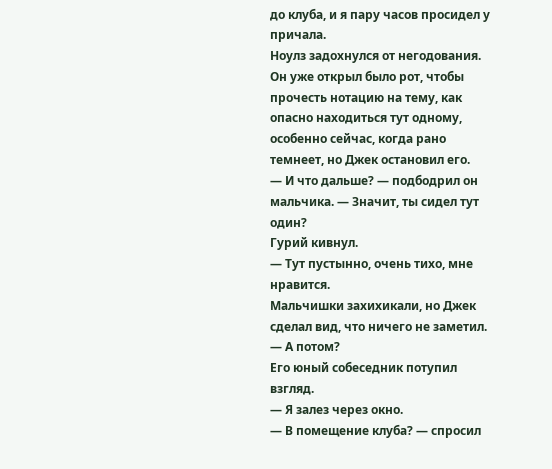до клуба, и я пару часов просидел у причала.
Ноулз задохнулся от негодования. Он уже открыл было рот, чтобы прочесть нотацию на тему, как опасно находиться тут одному, особенно сейчас, когда рано темнеет, но Джек остановил его.
— И что дальше? — подбодрил он мальчика. — Значит, ты сидел тут один?
Гурий кивнул.
— Тут пустынно, очень тихо, мне нравится.
Мальчишки захихикали, но Джек сделал вид, что ничего не заметил.
— А потом?
Его юный собеседник потупил взгляд.
— Я залез через окно.
— В помещение клуба? — спросил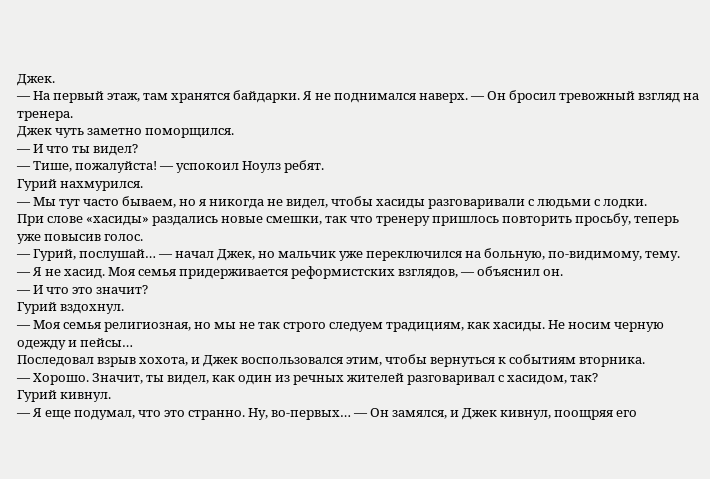Джек.
— На первый этаж, там хранятся байдарки. Я не поднимался наверх. — Он бросил тревожный взгляд на тренера.
Джек чуть заметно поморщился.
— И что ты видел?
— Тише, пожалуйста! — успокоил Ноулз ребят.
Гурий нахмурился.
— Мы тут часто бываем, но я никогда не видел, чтобы хасиды разговаривали с людьми с лодки.
При слове «хасиды» раздались новые смешки, так что тренеру пришлось повторить просьбу, теперь уже повысив голос.
— Гурий, послушай… — начал Джек, но мальчик уже переключился на больную, по-видимому, тему.
— Я не хасид. Моя семья придерживается реформистских взглядов, — объяснил он.
— И что это значит?
Гурий вздохнул.
— Моя семья религиозная, но мы не так строго следуем традициям, как хасиды. Не носим черную одежду и пейсы…
Последовал взрыв хохота, и Джек воспользовался этим, чтобы вернуться к событиям вторника.
— Хорошо. Значит, ты видел, как один из речных жителей разговаривал с хасидом, так?
Гурий кивнул.
— Я еще подумал, что это странно. Ну, во-первых… — Он замялся, и Джек кивнул, поощряя его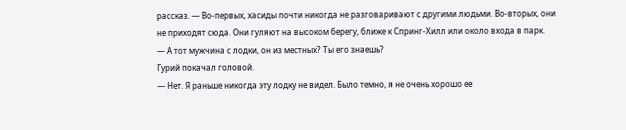рассказ. — Во-первых, хасиды почти никогда не разговаривают с другими людьми. Во-вторых, они не приходят сюда. Они гуляют на высоком берегу, ближе к Спринг-Хилл или около входа в парк.
— А тот мужчина с лодки, он из местных? Ты его знаешь?
Гурий покачал головой.
— Нет. Я раньше никогда эту лодку не видел. Было темно, я не очень хорошо ее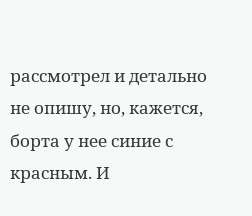рассмотрел и детально не опишу, но, кажется, борта у нее синие с красным. И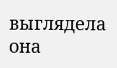выглядела она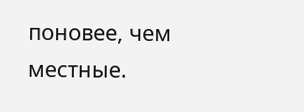поновее, чем местные.